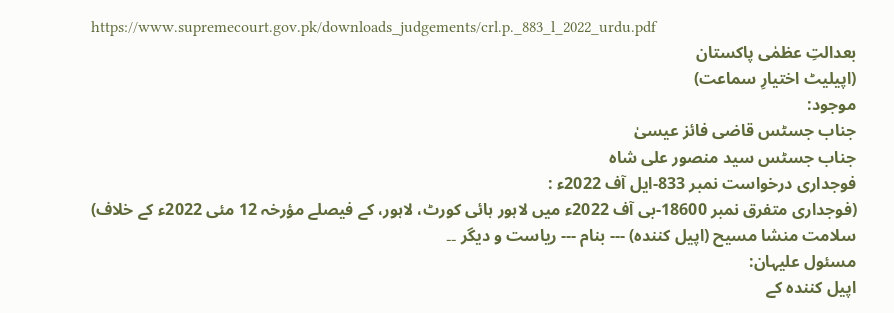https://www.supremecourt.gov.pk/downloads_judgements/crl.p._883_l_2022_urdu.pdf
بعدالتِ عظمٰی پاکستان
(اپیلیٹ اختیارِ سماعت)
موجود:
جناب جسٹس قاضی فائز عیسیٰ
جناب جسٹس سید منصور علی شاہ
فوجداری درخواست نمبر 833-ایل آف 2022ء :
(فوجداری متفرق نمبر 18600-بی آف 2022ء میں لاہور ہائی کورٹ، لاہور، کے فیصلے مؤرخہ 12 مئی 2022ء کے خلاف)
سلامت منشا مسیح (اپیل کنندہ) --- بنام --- ریاست و دیگر ۔۔
مسئول علیہان:
اپیل کنندہ کے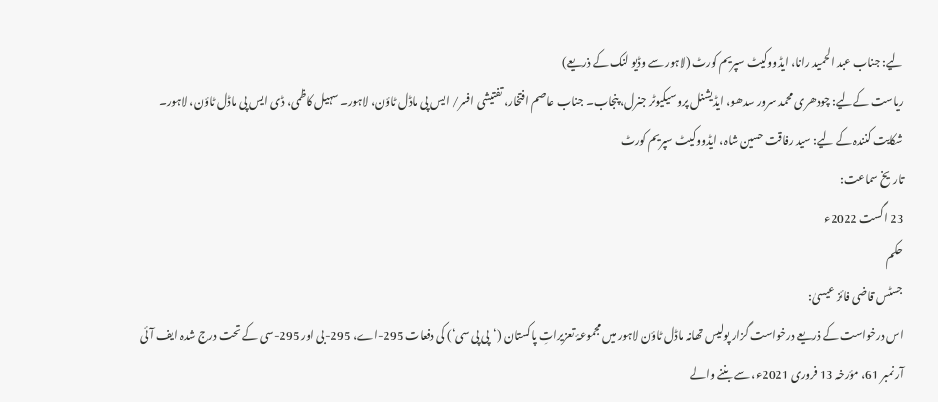لیے: جناب عبد الحمید رانا، ایڈووکیٹ سپریم کورٹ (لاہور سے وڈیو لنک کے ذریعے)
ریاست کےلیے: چودھری محمد سرور سدھو، ایڈیشنل پروسیکیوٹر جنرل، پنجاب۔ جناب عاصم افتخار، تفتیشی افسر/ ایس پی ماڈل ٹاؤن، لاہور۔ سہیل کاظمی، ڈی ایس پی ماڈل ٹاؤن، لاہور۔
شکایت کنندہ کے لیے: سید رفاقت حسین شاہ، ایڈووکیٹ سپریم کورٹ
تاریخ سماعت:
23 اگست 2022ء
حکم
جسٹس قاضی فائز عیسیٰ:
اس درخواست کے ذریعے درخواست گزار پولیس تھانہ ماڈل ٹاؤن لاہور میں مجموعۂ تعزیراتِ پاکستان (‘پی پی سی‘) کی دفعات 295-اے، 295-بی اور 295-سی کے تحت درج شدہ ایف آئی آر نمبر 61، مؤرخہ 13 فروری 2021ء، سے بننے والے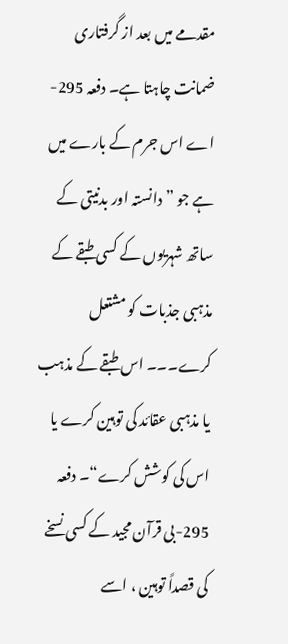مقدمے میں بعد از گرفتاری ضمانت چاہتا ہے۔ دفعہ 295-اے اس جرم کے بارے میں ہے جو ”دانستہ اور بدنیتی کے ساتھ شہریوں کے کسی طبقے کے مذہبی جذبات کو مشتعل کرے۔۔۔ اس طبقے کے مذہب یا مذہبی عقائد کی توہین کرے یا اس کی کوشش کرے“۔ دفعہ 295-بی قرآن مجید کے کسی نسخے کی قصداً توہین ، اسے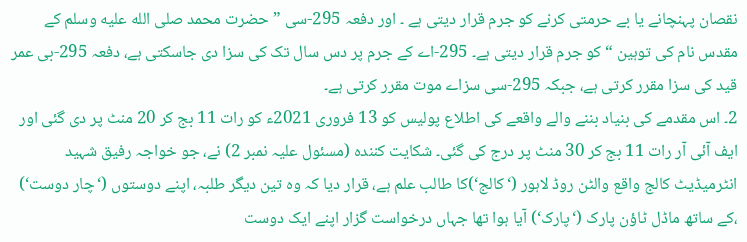نقصان پہنچانے یا بے حرمتی کرنے کو جرم قرار دیتی ہے ۔ اور دفعہ 295-سی ”حضرت محمد صلى الله عليه وسلم کے مقدس نام کی توہین “ کو جرم قرار دیتی ہے۔ 295-اے کے جرم پر دس سال تک کی سزا دی جاسکتی ہے، دفعہ 295-بی عمر قید کی سزا مقرر کرتی ہے، جبکہ 295-سی سزاے موت مقرر کرتی ہے۔
2۔ اس مقدمے کی بنیاد بننے والے واقعے کی اطلاع پولیس کو 13 فروری 2021ء کو رات 11 بج کر 20 منٹ پر دی گئی اور ایف آئی آر رات 11 بج کر 30 منٹ پر درج کی گئی۔ شکایت کنندہ (مسئول علیہ نمبر 2) نے، جو خواجہ رفیق شہید انٹرمیڈیٹ کالج واقع والٹن روڈ لاہور (‘کالج‘)کا طالب علم ہے، قرار دیا کہ وہ تین دیگر طلبہ، اپنے دوستوں (‘چار دوست‘) ،کے ساتھ ماڈل ٹاؤن پارک (‘پارک‘) آیا ہوا تھا جہاں درخواست گزار اپنے ایک دوست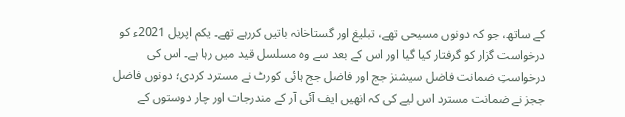کے ساتھ، جو کہ دونوں مسیحی تھے، تبلیغ اور گستاخانہ باتیں کررہے تھے۔ یکم اپریل 2021ء کو درخواست گزار کو گرفتار کیا گیا اور اس کے بعد سے وہ مسلسل قید میں رہا ہے۔ اس کی درخواستِ ضمانت فاضل سیشنز جج اور فاضل جج ہائی کورٹ نے مسترد کردی؛ دونوں فاضل ججز نے ضمانت مسترد اس لیے کی کہ انھیں ایف آئی آر کے مندرجات اور چار دوستوں کے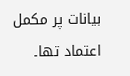بیانات پر مکمل اعتماد تھا۔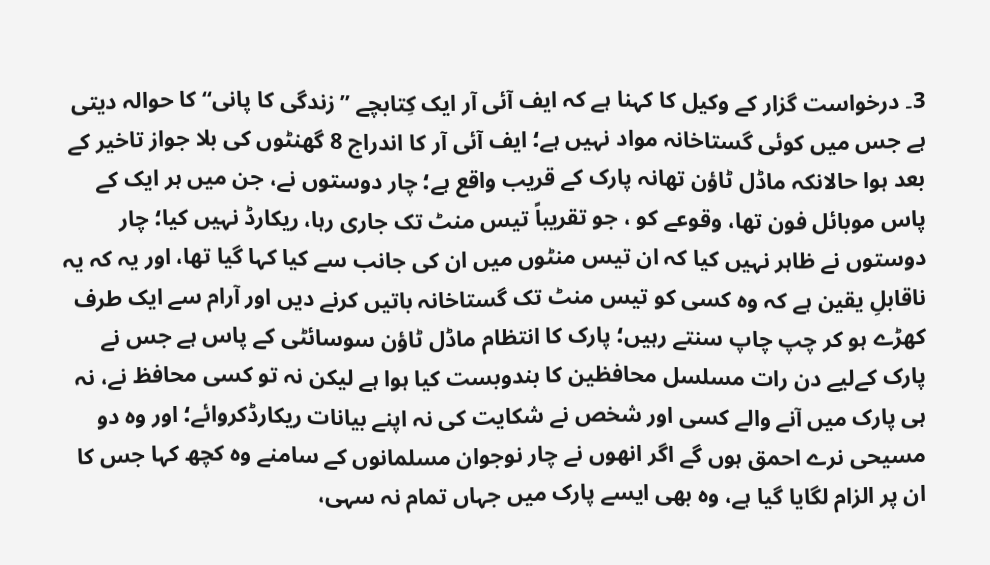3۔ درخواست گزار کے وکیل کا کہنا ہے کہ ایف آئی آر ایک کِتابچے ”زندگی کا پانی“ کا حوالہ دیتی ہے جس میں کوئی گستاخانہ مواد نہیں ہے؛ ایف آئی آر کا اندراج 8 گھنٹوں کی بلا جواز تاخیر کے بعد ہوا حالانکہ ماڈل ٹاؤن تھانہ پارک کے قریب واقع ہے؛ چار دوستوں نے، جن میں ہر ایک کے پاس موبائل فون تھا، وقوعے کو ، جو تقریباً تیس منٹ تک جاری رہا، ریکارڈ نہیں کیا؛ چار دوستوں نے ظاہر نہیں کیا کہ ان تیس منٹوں میں ان کی جانب سے کیا کہا گیا تھا، اور یہ کہ یہ ناقابلِ یقین ہے کہ وہ کسی کو تیس منٹ تک گستاخانہ باتیں کرنے دیں اور آرام سے ایک طرف کھڑے ہو کر چپ چاپ سنتے رہیں؛ پارک کا انتظام ماڈل ٹاؤن سوسائٹی کے پاس ہے جس نے پارک کےلیے دن رات مسلسل محافظین کا بندوبست کیا ہوا ہے لیکن نہ تو کسی محافظ نے، نہ ہی پارک میں آنے والے کسی اور شخص نے شکایت کی نہ اپنے بیانات ریکارڈکروائے؛ اور وہ دو مسیحی نرے احمق ہوں گے اگر انھوں نے چار نوجوان مسلمانوں کے سامنے وہ کچھ کہا جس کا ان پر الزام لگایا گیا ہے، وہ بھی ایسے پارک میں جہاں تمام نہ سہی،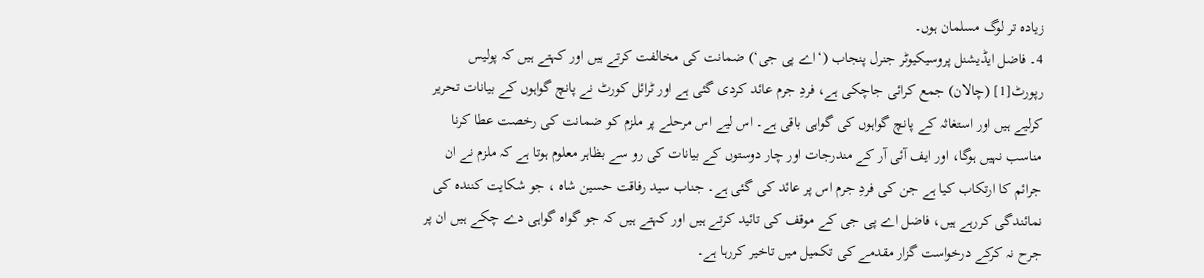زیادہ تر لوگ مسلمان ہوں۔
4۔ فاضل ایڈیشنل پروسیکیوٹر جنرل پنجاب (‘اے پی جی‘) ضمانت کی مخالفت کرتے ہیں اور کہتے ہیں کہ پولیس رپورٹ[1] (چالان) جمع کرائی جاچکی ہے، فردِ جرم عائد کردی گئی ہے اور ٹرائل کورٹ نے پانچ گواہوں کے بیانات تحریر کرلیے ہیں اور استغاثہ کے پانچ گواہوں کی گواہی باقی ہے۔ اس لیے اس مرحلے پر ملزم کو ضمانت کی رخصت عطا کرنا مناسب نہیں ہوگا، اور ایف آئی آر کے مندرجات اور چار دوستوں کے بیانات کی رو سے بظاہر معلوم ہوتا ہے کہ ملزم نے ان جرائم کا ارتکاب کیا ہے جن کی فردِ جرم اس پر عائد کی گئی ہے۔ جناب سید رفاقت حسین شاہ ، جو شکایت کنندہ کی نمائندگی کررہے ہیں، فاضل اے پی جی کے موقف کی تائید کرتے ہیں اور کہتے ہیں کہ جو گواہ گواہی دے چکے ہیں ان پر جرح نہ کرکے درخواست گزار مقدمے کی تکمیل میں تاخیر کررہا ہے۔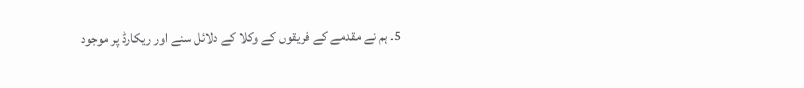5۔ ہم نے مقدمے کے فریقوں کے وکلا کے دلائل سنے اور ریکارڈ پر موجود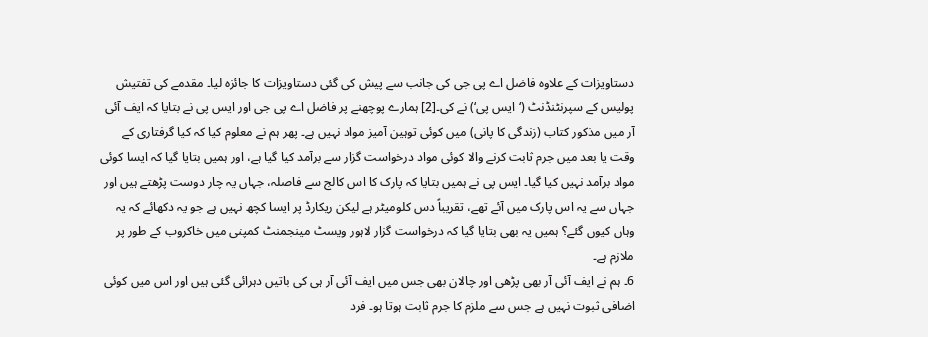دستاویزات کے علاوہ فاضل اے پی جی کی جانب سے پیش کی گئی دستاویزات کا جائزہ لیا۔ مقدمے کی تفتیش پولیس کے سپرنٹنڈنٹ (‘ایس پی‘) نے کی۔[2] ہمارے پوچھنے پر فاضل اے پی جی اور ایس پی نے بتایا کہ ایف آئی آر میں مذکور کتاب (زندگی کا پانی) میں کوئی توہین آمیز مواد نہیں ہے۔ پھر ہم نے معلوم کیا کہ کیا گرفتاری کے وقت یا بعد میں جرم ثابت کرنے والا کوئی مواد درخواست گزار سے برآمد کیا گیا ہے، اور ہمیں بتایا گیا کہ ایسا کوئی مواد برآمد نہیں کیا گیا۔ ایس پی نے ہمیں بتایا کہ پارک کا اس کالج سے فاصلہ، جہاں یہ چار دوست پڑھتے ہیں اور جہاں سے یہ اس پارک میں آئے تھے، تقریباً دس کلومیٹر ہے لیکن ریکارڈ پر ایسا کچھ نہیں ہے جو یہ دکھائے کہ یہ وہاں کیوں گئے؟ ہمیں یہ بھی بتایا گیا کہ درخواست گزار لاہور ویسٹ مینجمنٹ کمپنی میں خاکروب کے طور پر ملازم ہے۔
6۔ ہم نے ایف آئی آر بھی پڑھی اور چالان بھی جس میں ایف آئی آر ہی کی باتیں دہرائی گئی ہیں اور اس میں کوئی اضافی ثبوت نہیں ہے جس سے ملزم کا جرم ثابت ہوتا ہو۔ فرد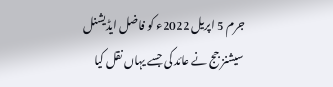جرم 5 اپریل 2022ء کو فاضل ایڈیشنل سیشنز جج نے عائد کی جسے یہاں نقل کیا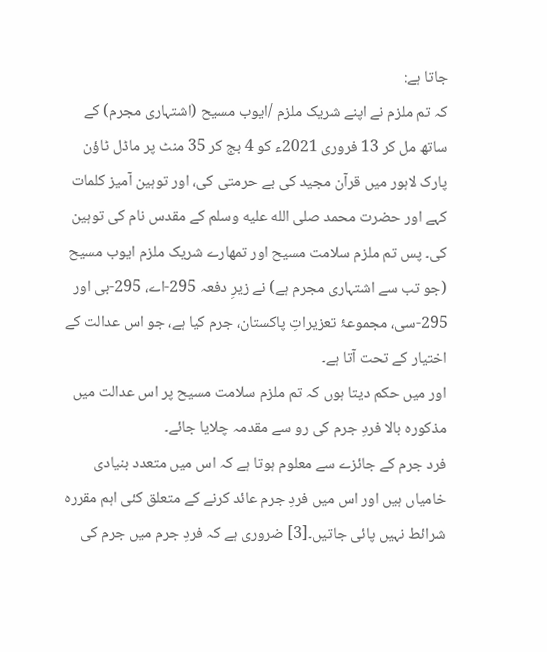جاتا ہے:
کہ تم ملزم نے اپنے شریک ملزم /ایوب مسیح (اشتہاری مجرم) کے ساتھ مل کر 13 فروری 2021ء کو 4 بج کر 35 منٹ پر ماڈل ٹاؤن پارک لاہور میں قرآن مجید کی بے حرمتی کی، اور توہین آمیز کلمات کہے اور حضرت محمد صلى الله عليه وسلم کے مقدس نام کی توہین کی۔ پس تم ملزم سلامت مسیح اور تمھارے شریک ملزم ایوب مسیح (جو تب سے اشتہاری مجرم ہے) نے زیرِ دفعہ 295-اے، 295-بی اور 295-سی، مجموعۂ تعزیراتِ پاکستان، جرم کیا ہے، جو اس عدالت کے اختیار کے تحت آتا ہے۔
اور میں حکم دیتا ہوں کہ تم ملزم سلامت مسیح پر اس عدالت میں مذکورہ بالا فردِ جرم کی رو سے مقدمہ چلایا جائے۔
فرد جرم کے جائزے سے معلوم ہوتا ہے کہ اس میں متعدد بنیادی خامیاں ہیں اور اس میں فردِ جرم عائد کرنے کے متعلق کئی اہم مقررہ شرائط نہیں پائی جاتیں۔[3] ضروری ہے کہ فردِ جرم میں جرم کی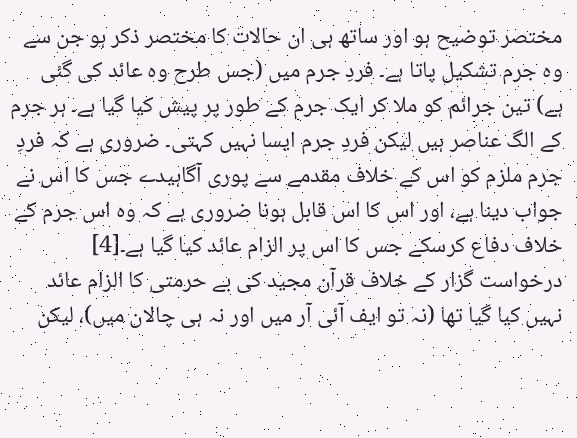مختصر توضیح ہو اور ساتھ ہی ان حالات کا مختصر ذکر ہو جن سے وہ جرم تشکیل پاتا ہے۔ فردِ جرم میں (جس طرح وہ عائد کی گئی ہے) تین جرائم کو ملا کر ایک جرم کے طور پر پیش کیا گیا ہے۔ ہر جرم کے الگ عناصر ہیں لیکن فردِ جرم ایسا نہیں کہتی۔ ضروری ہے کہ فردِ جرم ملزم کو اس کے خلاف مقدمے سے پوری آگاہیدے جس کا اس نے جواب دینا ہے، اور اس کا اس قابل ہونا ضروری ہے کہ وہ اس جرم کے خلاف دفاع کرسکے جس کا اس پر الزام عائد کیا گیا ہے۔[4] درخواست گزار کے خلاف قرآن مجید کی بے حرمتی کا الزام عائد نہیں کیا گیا تھا (نہ تو ایف آئی آر میں اور نہ ہی چالان میں)، لیکن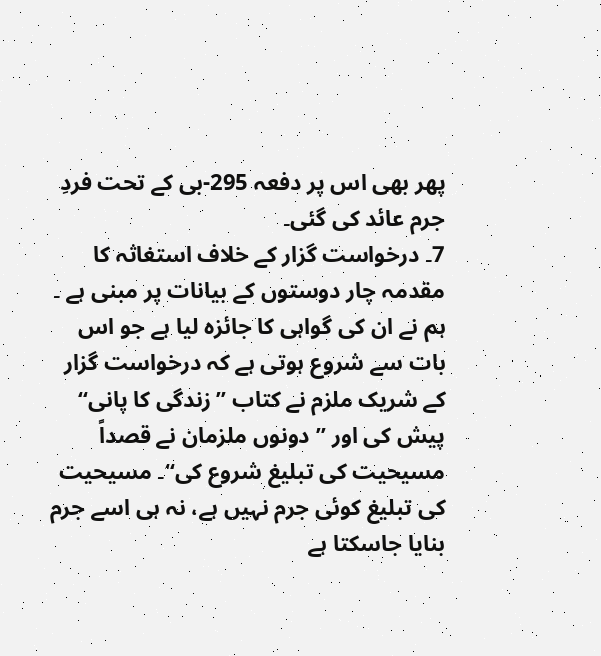پھر بھی اس پر دفعہ 295-بی کے تحت فردِ جرم عائد کی گئی۔
7۔ درخواست گزار کے خلاف استغاثہ کا مقدمہ چار دوستوں کے بیانات پر مبنی ہے ۔ ہم نے ان کی گواہی کا جائزہ لیا ہے جو اس بات سے شروع ہوتی ہے کہ درخواست گزار کے شریک ملزم نے کتاب ”زندگی کا پانی“ پیش کی اور ”دونوں ملزمان نے قصداً مسیحیت کی تبلیغ شروع کی“۔ مسیحیت کی تبلیغ کوئی جرم نہیں ہے، نہ ہی اسے جرم بنایا جاسکتا ہے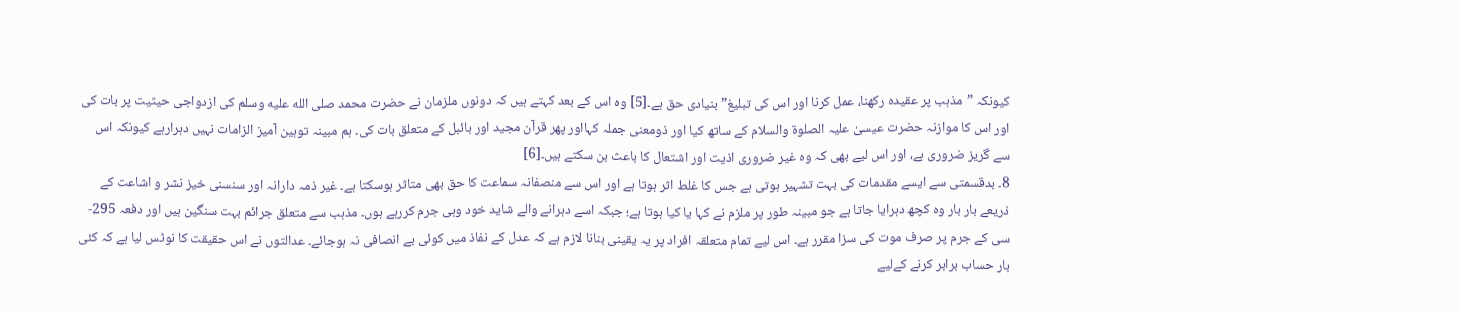کیونکہ ”مذہب پر عقیدہ رکھنا، عمل کرنا اور اس کی تبلیغ” بنیادی حق ہے۔[5] وہ اس کے بعد کہتے ہیں کہ دونوں ملزمان نے حضرت محمد صلى الله عليه وسلم کی ازدواجی حیثیت پر بات کی اور اس کا موازنہ حضرت عیسیٰ علیہ الصلوۃ والسلام کے ساتھ کیا اور ذومعنی جملہ کہااور پھر قرآن مجید اور بائبل کے متعلق بات کی۔ ہم مبینہ توہین آمیز الزامات نہیں دہرارہے کیونکہ اس سے گریز ضروری ہے، اور اس لیے بھی کہ وہ غیر ضروری اذیت اور اشتعال کا باعث بن سکتے ہیں۔[6]
8۔ بدقسمتی سے ایسے مقدمات کی بہت تشہیر ہوتی ہے جس کا غلط اثر ہوتا ہے اور اس سے منصفانہ سماعت کا حق بھی متاثر ہوسکتا ہے۔ غیر ذمہ دارانہ اور سنسنی خیز نشر و اشاعت کے ذریعے بار بار وہ کچھ دہرایا جاتا ہے جو مبینہ طور پر ملزم نے کہا یا کیا ہوتا ہے؛ جبکہ اسے دہرانے والے شاید خود وہی جرم کررہے ہوں۔ مذہب سے متعلق جرائم بہت سنگین ہیں اور دفعہ 295-سی کے جرم پر صرف موت کی سزا مقرر ہے۔ اس لیے تمام متعلقہ افراد پر یہ یقینی بنانا لازم ہے کہ عدل کے نفاذ میں کوئی بے انصافی نہ ہوجائے۔ عدالتوں نے اس حقیقت کا نوٹس لیا ہے کہ کئی بار حساب برابر کرنے کےلیے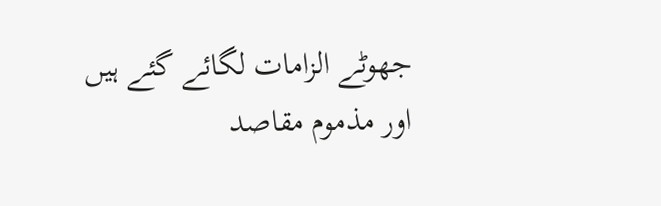جھوٹے الزامات لگائے گئے ہیں اور مذموم مقاصد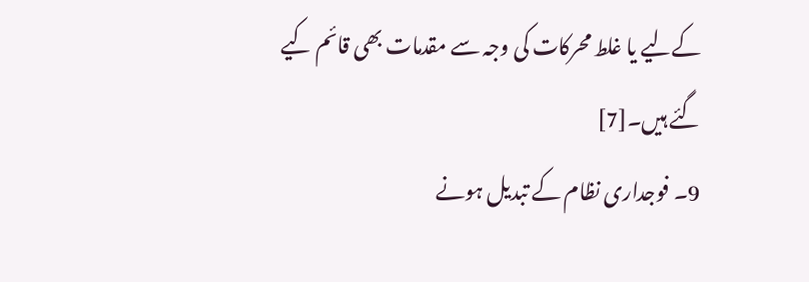کےلیے یا غلط محرکات کی وجہ سے مقدمات بھی قائم کیے گئے ہیں۔[7]
9۔ فوجداری نظام کے تبدیل ہونے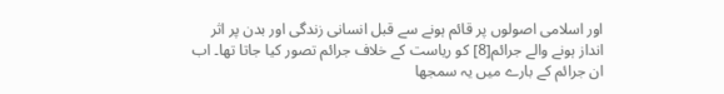اور اسلامی اصولوں پر قائم ہونے سے قبل انسانی زندگی اور بدن پر اثر انداز ہونے والے جرائم[8] کو ریاست کے خلاف جرائم تصور کیا جاتا تھا۔ اب ان جرائم کے بارے میں یہ سمجھا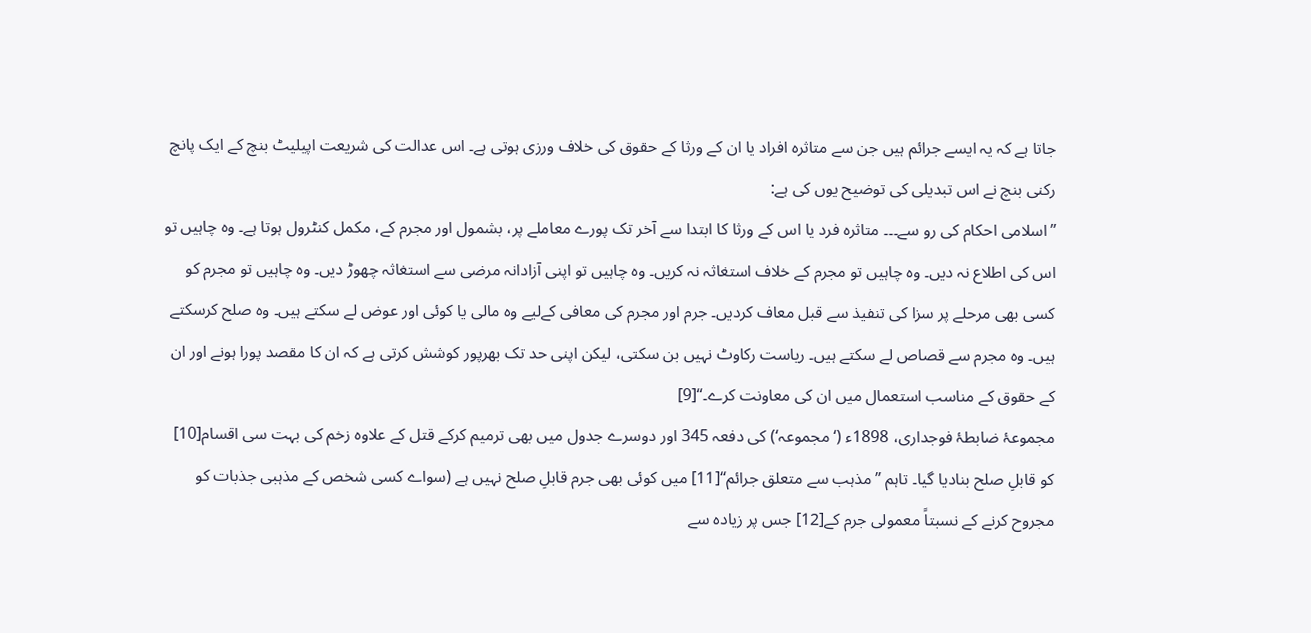جاتا ہے کہ یہ ایسے جرائم ہیں جن سے متاثرہ افراد یا ان کے ورثا کے حقوق کی خلاف ورزی ہوتی ہے۔ اس عدالت کی شریعت اپیلیٹ بنچ کے ایک پانچ رکنی بنچ نے اس تبدیلی کی توضیح یوں کی ہے:
”اسلامی احکام کی رو سے۔۔۔ متاثرہ فرد یا اس کے ورثا کا ابتدا سے آخر تک پورے معاملے پر، بشمول اور مجرم کے، مکمل کنٹرول ہوتا ہے۔ وہ چاہیں تو اس کی اطلاع نہ دیں۔ وہ چاہیں تو مجرم کے خلاف استغاثہ نہ کریں۔ وہ چاہیں تو اپنی آزادانہ مرضی سے استغاثہ چھوڑ دیں۔ وہ چاہیں تو مجرم کو کسی بھی مرحلے پر سزا کی تنفیذ سے قبل معاف کردیں۔ جرم اور مجرم کی معافی کےلیے وہ مالی یا کوئی اور عوض لے سکتے ہیں۔ وہ صلح کرسکتے ہیں۔ وہ مجرم سے قصاص لے سکتے ہیں۔ ریاست رکاوٹ نہیں بن سکتی، لیکن اپنی حد تک بھرپور کوشش کرتی ہے کہ ان کا مقصد پورا ہونے اور ان کے حقوق کے مناسب استعمال میں ان کی معاونت کرے۔“[9]
مجموعۂ ضابطۂ فوجداری، 1898ء (‘مجموعہ‘) کی دفعہ 345 اور دوسرے جدول میں بھی ترمیم کرکے قتل کے علاوہ زخم کی بہت سی اقسام[10] کو قابلِ صلح بنادیا گیا۔ تاہم ”مذہب سے متعلق جرائم“[11] میں کوئی بھی جرم قابلِ صلح نہیں ہے (سواے کسی شخص کے مذہبی جذبات کو مجروح کرنے کے نسبتاً معمولی جرم کے[12] جس پر زیادہ سے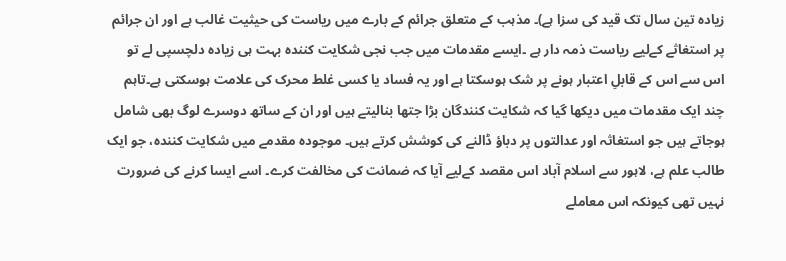زیادہ تین سال تک قید کی سزا ہے)۔ مذہب کے متعلق جرائم کے بارے میں ریاست کی حیثیت غالب ہے اور ان جرائم پر استغاثے کےلیے ریاست ذمہ دار ہے ۔ایسے مقدمات میں جب نجی شکایت کنندہ بہت ہی زیادہ دلچسپی لے تو اس سے اس کے قابلِ اعتبار ہونے پر شک ہوسکتا ہے اور یہ فساد یا کسی غلط محرک کی علامت ہوسکتی ہے۔تاہم چند ایک مقدمات میں دیکھا گیا کہ شکایت کنندگان بڑا جتھا بنالیتے ہیں اور ان کے ساتھ دوسرے لوگ بھی شامل ہوجاتے ہیں جو استغاثہ اور عدالتوں پر دباؤ ڈالنے کی کوشش کرتے ہیں۔ موجودہ مقدمے میں شکایت کنندہ، جو ایک طالب علم ہے، لاہور سے اسلام آباد اس مقصد کےلیے آیا کہ ضمانت کی مخالفت کرے۔ اسے ایسا کرنے کی ضرورت نہیں تھی کیونکہ اس معاملے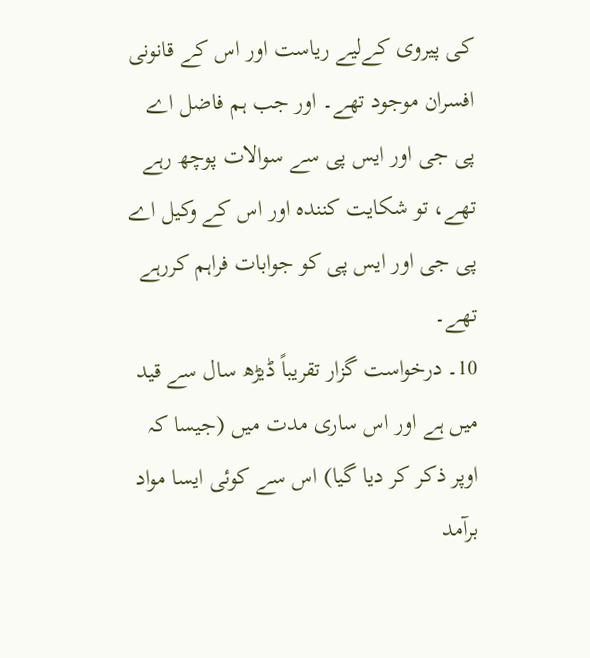کی پیروی کےلیے ریاست اور اس کے قانونی افسران موجود تھے۔ اور جب ہم فاضل اے پی جی اور ایس پی سے سوالات پوچھ رہے تھے، تو شکایت کنندہ اور اس کے وکیل اے پی جی اور ایس پی کو جوابات فراہم کررہے تھے۔
10۔ درخواست گزار تقریباً ڈیڑھ سال سے قید میں ہے اور اس ساری مدت میں (جیسا کہ اوپر ذکر کر دیا گیا) اس سے کوئی ایسا مواد برآمد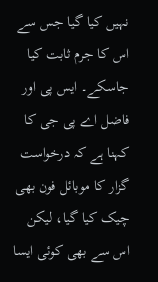نہیں کیا گیا جس سے اس کا جرم ثابت کیا جاسکے۔ ایس پی اور فاضل اے پی جی کا کہنا ہے کہ درخواست گزار کا موبائل فون بھی چیک کیا گیا، لیکن اس سے بھی کوئی ایسا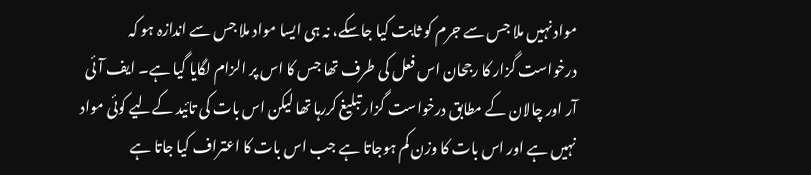مواد نہیں ملا جس سے جرم کو ثابت کیا جاسکے، نہ ہی ایسا مواد ملا جس سے اندازہ ہو کہ درخواست گزار کا رجحان اس فعل کی طرف تھا جس کا اس پر الزام لگایا گیا ہے۔ ایف آئی آر اور چالان کے مطابق درخواست گزار تبلیغ کررہا تھا لیکن اس بات کی تائید کےلیے کوئی مواد نہیں ہے اور اس بات کا وزن کم ہوجاتا ہے جب اس بات کا اعتراف کیا جاتا ہے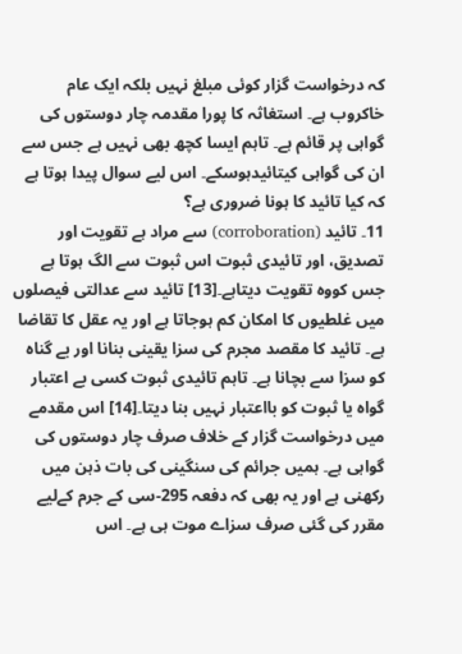کہ درخواست گزار کوئی مبلغ نہیں بلکہ ایک عام خاکروب ہے۔ استغاثہ کا پورا مقدمہ چار دوستوں کی گواہی پر قائم ہے۔ تاہم ایسا کچھ بھی نہیں ہے جس سے ان کی گواہی کیتائیدہوسکے۔ اس لیے سوال پیدا ہوتا ہے کہ کیا تائید کا ہونا ضروری ہے؟
11۔ تائید (corroboration) سے مراد ہے تقویت اور تصدیق، اور تائیدی ثبوت اس ثبوت سے الگ ہوتا ہے جس کووہ تقویت دیتاہے۔[13] تائید سے عدالتی فیصلوں میں غلطیوں کا امکان کم ہوجاتا ہے اور یہ عقل کا تقاضا ہے۔ تائید کا مقصد مجرم کی سزا یقینی بنانا اور بے گناہ کو سزا سے بچانا ہے۔ تاہم تائیدی ثبوت کسی بے اعتبار گواہ یا ثبوت کو بااعتبار نہیں بنا دیتا۔[14] اس مقدمے میں درخواست گزار کے خلاف صرف چار دوستوں کی گواہی ہے۔ ہمیں جرائم کی سنگینی کی بات ذہن میں رکھنی ہے اور یہ بھی کہ دفعہ 295-سی کے جرم کےلیے مقرر کی گئی صرف سزاے موت ہی ہے۔ اس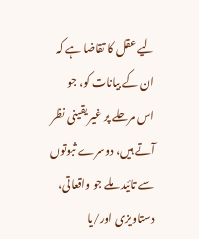لیے عقل کا تقاضا ہے کہ ان کے بیانات کو، جو اس مرحلے پر غیر یقینی نظر آتے ہیں، دوسرے ثبوتوں سے تائید ملے جو واقعاتی، دستاویزی اور/یا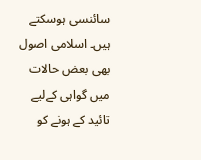سائنسی ہوسکتے ہیں۔ اسلامی اصول بھی بعض حالات میں گواہی کےلیے تائید کے ہونے کو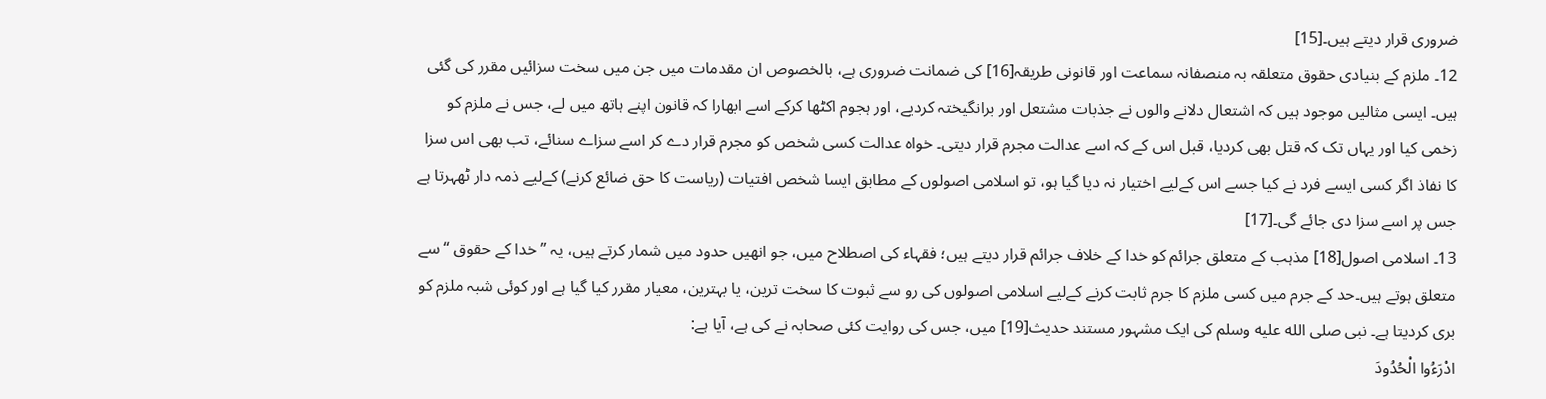ضروری قرار دیتے ہیں۔[15]
12۔ ملزم کے بنیادی حقوق متعلقہ بہ منصفانہ سماعت اور قانونی طریقہ[16] کی ضمانت ضروری ہے، بالخصوص ان مقدمات میں جن میں سخت سزائیں مقرر کی گئی ہیں۔ ایسی مثالیں موجود ہیں کہ اشتعال دلانے والوں نے جذبات مشتعل اور برانگیختہ کردیے، اور ہجوم اکٹھا کرکے اسے ابھارا کہ قانون اپنے ہاتھ میں لے، جس نے ملزم کو زخمی کیا اور یہاں تک کہ قتل بھی کردیا، قبل اس کے کہ اسے عدالت مجرم قرار دیتی۔ خواہ عدالت کسی شخص کو مجرم قرار دے کر اسے سزاے سنائے، تب بھی اس سزا کا نفاذ اگر کسی ایسے فرد نے کیا جسے اس کےلیے اختیار نہ دیا گیا ہو، تو اسلامی اصولوں کے مطابق ایسا شخص افتیات (ریاست کا حق ضائع کرنے) کےلیے ذمہ دار ٹھہرتا ہے جس پر اسے سزا دی جائے گی۔[17]
13۔ اسلامی اصول[18] مذہب کے متعلق جرائم کو خدا کے خلاف جرائم قرار دیتے ہیں؛ فقہاء کی اصطلاح میں، جو انھیں حدود میں شمار کرتے ہیں، یہ ”خدا کے حقوق “سے متعلق ہوتے ہیں۔حد کے جرم میں کسی ملزم کا جرم ثابت کرنے کےلیے اسلامی اصولوں کی رو سے ثبوت کا سخت ترین، یا بہترین، معیار مقرر کیا گیا ہے اور کوئی شبہ ملزم کو بری کردیتا ہے۔ نبی صلى الله عليه وسلم کی ایک مشہور مستند حدیث[19] میں، جس کی روایت کئی صحابہ نے کی ہے، آیا ہے:
ادْرَءُوا الْحُدُودَ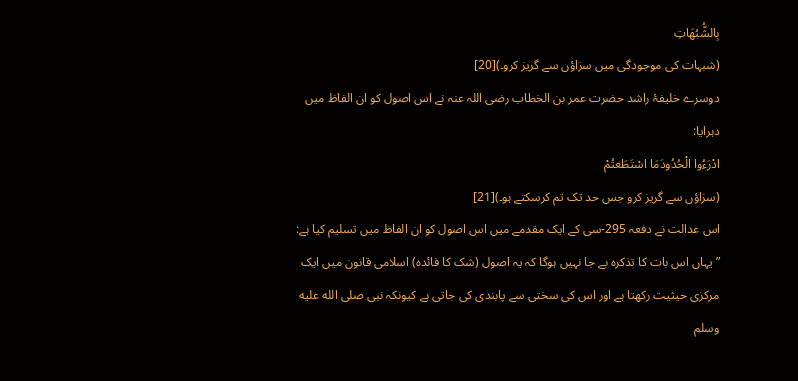بِالشُّبُهَاتِ
(شبہات کی موجودگی میں سزاؤں سے گریز کرو۔)[20]
دوسرے خلیفۂ راشد حضرت عمر بن الخطاب رضی اللہ عنہ نے اس اصول کو ان الفاظ میں دہرایا:
ادْرَءُوا الْحُدُودَمَا اسْتَطَعتُمْ
(سزاؤں سے گریز کرو جس حد تک تم کرسکتے ہو۔)[21]
اس عدالت نے دفعہ 295-سی کے ایک مقدمے میں اس اصول کو ان الفاظ میں تسلیم کیا ہے: ”یہاں اس بات کا تذکرہ بے جا نہیں ہوگا کہ یہ اصول (شک کا فائدہ) اسلامی قانون میں ایک مرکزی حیثیت رکھتا ہے اور اس کی سختی سے پابندی کی جاتی ہے کیونکہ نبی صلى الله عليه وسلم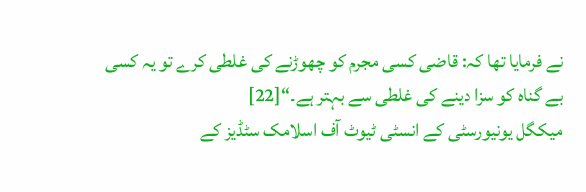نے فرمایا تھا کہ: قاضی کسی مجرم کو چھوڑنے کی غلطی کرے تو یہ کسی بے گناہ کو سزا دینے کی غلطی سے بہتر ہے۔“[22]
میکگل یونیورسٹی کے انسٹی ٹیوٹ آف اسلامک سٹڈیز کے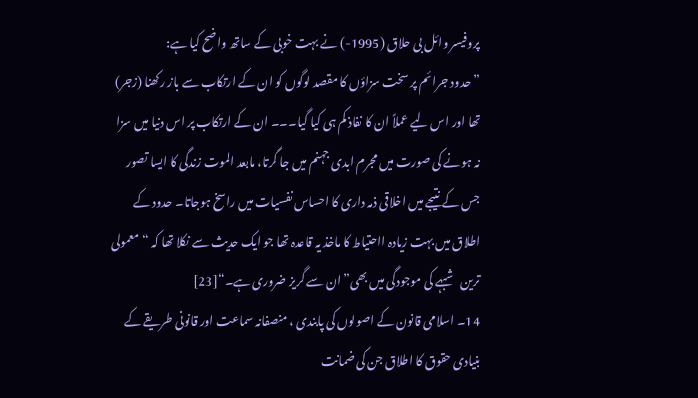پروفیسر وائل بی حلاق (1995-) نے بہت خوبی کے ساتھ واضح کیا ہے:
”حدود جرائم پر سخت سزاؤں کا مقصد لوگوں کو ان کے ارتکاب سے باز رکھنا (زجر) تھا اور اس لیے عملاً ان کا نفاذ کم ہی کیا گیا۔۔۔ ان کے ارتکاب پر اس دنیا میں سزا نہ ہونے کی صورت میں مجرم ابدی جہنم میں جا گرتا، مابعد الموت زندگی کا ایسا تصور جس کے نتیجے میں اخلاقی ذمہ داری کا احساس نفسیات میں راسخ ہوجاتا۔ حدود کے اطلاق میں بہت زیادہ ااحتیاط کا ماخذ یہ قاعدہ تھا جو ایک حدیث سے نکلا تھا کہ “معمولی ترین شبہے کی موجودگی میں بھی” ان سے گریز ضروری ہے۔“[23]
14۔ اسلامی قانون کے اصولوں کی پابندی ، منصفانہ سماعت اور قانونی طریقے کے بنیادی حقوق کا اطلاق جن کی ضمانت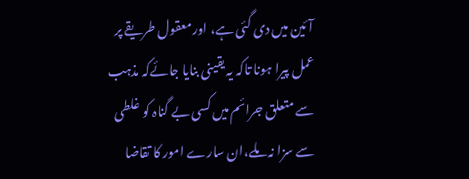آئین میں دی گئی ہے، اور معقول طریقے پر عمل پیرا ہونا تاکہ یہ یقینی بنایا جائےکہ مذہب سے متعلق جرائم میں کسی بے گناہ کو غلطی سے سزا نہ ملے،ان سارے امور کا تقاضا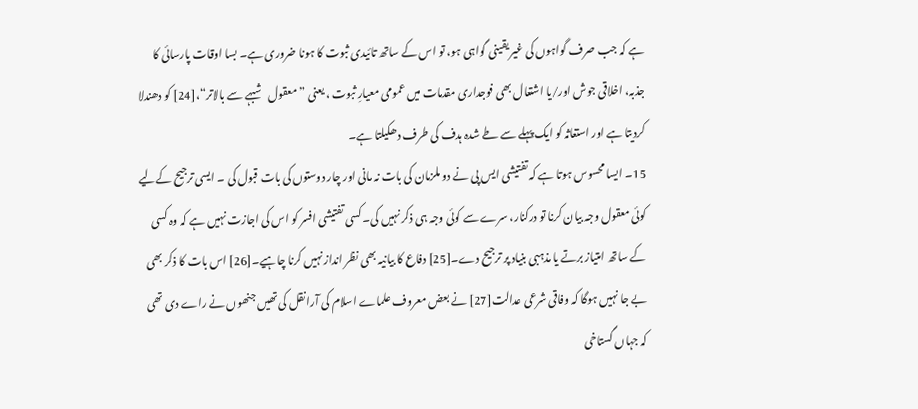ہے کہ جب صرف گواہوں کی غیر یقینی گواہی ہو، تو اس کے ساتھ تائیدی ثبوت کا ہونا ضروری ہے۔ بسا اوقات پارسائی کا جذبہ، اخلاقی جوش اور/یا اشتعال بھی فوجداری مقدمات میں عمومی معیارِ ثبوت ، یعنی ”معقول شبہے سے بالاتر“،[24] کو دھندلا کردیتا ہے اور استغاثہ کو ایک پہلے سے طے شدہ ہدف کی طرف دھکیلتا ہے۔
15۔ ایسا محسوس ہوتا ہے کہ تفتیشی ایس پی نے دو ملزمان کی بات نہ مانی اور چار دوستوں کی بات قبول کی ۔ ایسی ترجیح کےلیے کوئی معقول وجہ بیان کرنا تو درکنار، سرے سے کوئی وجہ ہی ذکر نہیں کی۔ کسی تفتیشی افسر کو اس کی اجازت نہیں ہے کہ وہ کسی کے ساتھ امتیاز برتے یا مذہبی بنیاد پر ترجیح دے۔[25] دفاع کا بیانیہ بھی نظر انداز نہیں کرنا چاہیے۔[26] اس بات کا ذکر بھی بے جا نہیں ہوگا کہ وفاقی شرعی عدالت[27] نے بعض معروف علماے اسلام کی آرا نقل کی تھیں جنھوں نے راے دی تھی کہ جہاں گستاخی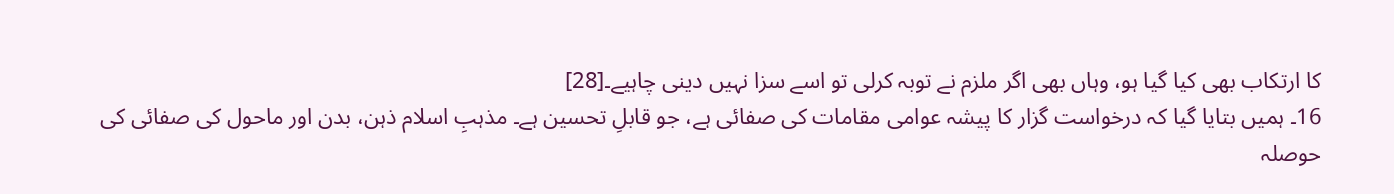کا ارتکاب بھی کیا گیا ہو، وہاں بھی اگر ملزم نے توبہ کرلی تو اسے سزا نہیں دینی چاہیے۔[28]
16۔ ہمیں بتایا گیا کہ درخواست گزار کا پیشہ عوامی مقامات کی صفائی ہے، جو قابلِ تحسین ہے۔ مذہبِ اسلام ذہن، بدن اور ماحول کی صفائی کی حوصلہ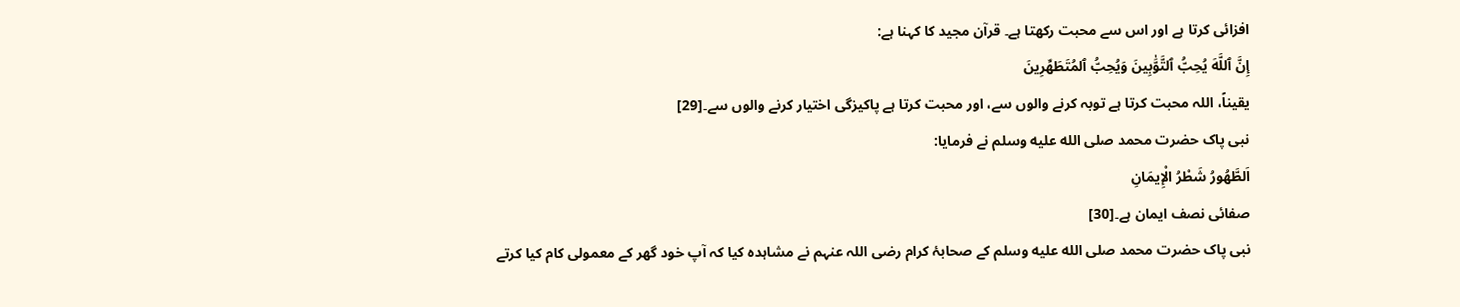افزائی کرتا ہے اور اس سے محبت رکھتا ہے۔ قرآن مجید کا کہنا ہے:
إِنَّ ٱللَّهَ يُحِبُّ ٱلتَّوَّٰبِينَ وَيُحِبُّ ٱلمُتَطَهِّرِينَ
یقیناً، اللہ محبت کرتا ہے توبہ کرنے والوں سے، اور محبت کرتا ہے پاکیزگی اختیار کرنے والوں سے۔[29]
نبی پاک حضرت محمد صلى الله عليه وسلم نے فرمایا:
اَلطَّهُورُ شَطْرُ الْإِيمَانِ
صفائی نصف ایمان ہے۔[30]
نبی پاک حضرت محمد صلى الله عليه وسلم کے صحابۂ کرام رضی اللہ عنہم نے مشاہدہ کیا کہ آپ خود گھر کے معمولی کام کیا کرتے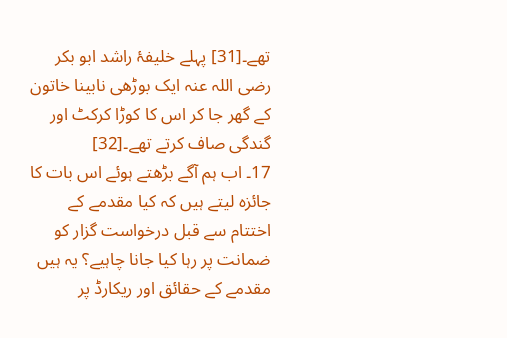تھے۔[31] پہلے خلیفۂ راشد ابو بکر رضی اللہ عنہ ایک بوڑھی نابینا خاتون کے گھر جا کر اس کا کوڑا کرکٹ اور گندگی صاف کرتے تھے۔[32]
17۔ اب ہم آگے بڑھتے ہوئے اس بات کا جائزہ لیتے ہیں کہ کیا مقدمے کے اختتام سے قبل درخواست گزار کو ضمانت پر رہا کیا جانا چاہیے؟ یہ ہیں مقدمے کے حقائق اور ریکارڈ پر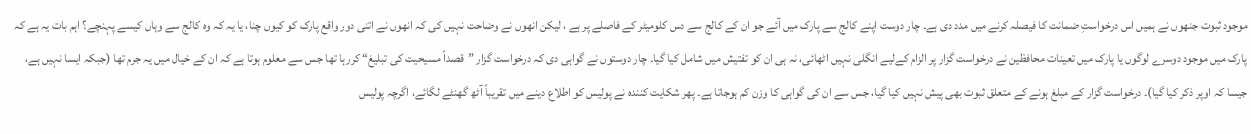موجود ثبوت جنھوں نے ہمیں اس درخواستِ ضمانت کا فیصلہ کرنے میں مدد دی ہے۔ چار دوست اپنے کالج سے پارک میں آئے جو ان کے کالج سے دس کلومیٹر کے فاصلے پر ہے ، لیکن انھوں نے وضاحت نہیں کی کہ انھوں نے اتنی دور واقع پارک کو کیوں چنا، یا یہ کہ وہ کالج سے وہاں کیسے پہنچے؟ اہم بات یہ ہے کہ پارک میں موجود دوسرے لوگوں یا پارک میں تعینات محافظین نے درخواست گزار پر الزام کےلیے انگلی نہیں اٹھائی، نہ ہی ان کو تفتیش میں شامل کیا گیا۔ چار دوستوں نے گواہی دی کہ درخواست گزار ”قصداً مسیحیت کی تبلیغ“ کررہا تھا جس سے معلوم ہوتا ہے کہ ان کے خیال میں یہ جرم تھا (جبکہ ایسا نہیں ہے، جیسا کہ اوپر ذکر کیا گیا)۔ درخواست گزار کے مبلغ ہونے کے متعلق ثبوت بھی پیش نہیں کیا گیا، جس سے ان کی گواہی کا وزن کم ہوجاتا ہے۔ پھر شکایت کنندہ نے پولیس کو اطلاع دینے میں تقریباً آٹھ گھنٹے لگائے، اگرچہ پولیس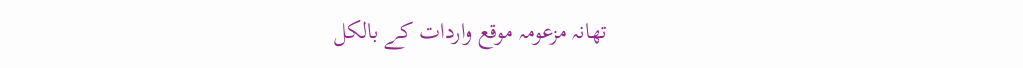تھانہ مزعومہ موقع واردات کے بالکل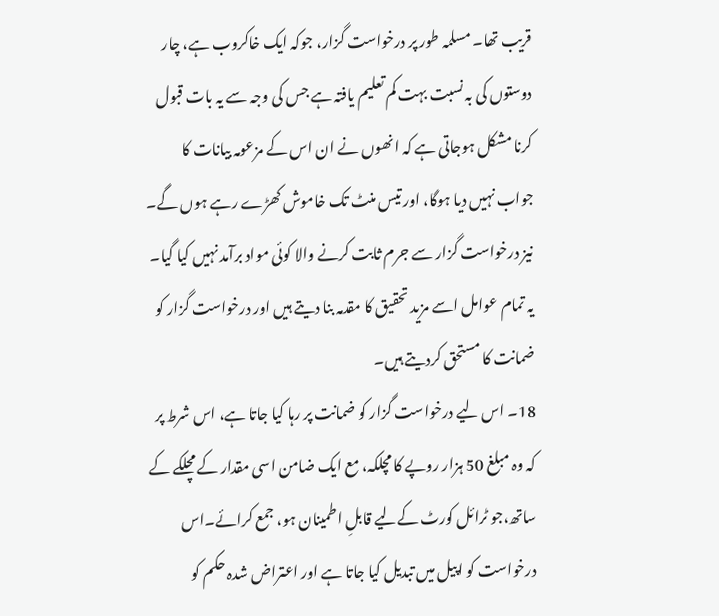قریب تھا۔ مسلمہ طور پر درخواست گزار، جوکہ ایک خاکروب ہے، چار دوستوں کی بہ نسبت بہت کم تعلیم یافتہ ہے جس کی وجہ سے یہ بات قبول کرنا مشکل ہوجاتی ہے کہ انھوں نے ان اس کے مزعومہ بیانات کا جواب نہیں دیا ہوگا، اور تیس منٹ تک خاموش کھڑے رہے ہوں گے۔ نیز درخواست گزار سے جرم ثابت کرنے والا کوئی مواد برآمد نہیں کیا گیا۔ یہ تمام عوامل اسے مزید تحقیق کا مقدمہ بنا دیتے ہیں اور درخواست گزار کو ضمانت کا مستحق کردیتے ہیں۔
18۔ اس لیے درخواست گزار کو ضمانت پر رہا کیا جاتا ہے، اس شرط پر کہ وہ مبلغ 50 ہزار روپے کا مچلکہ، مع ایک ضامن اسی مقدار کے مچلکے کے ساتھ،جو ٹرائل کورٹ کےلیے قابلِ اطمینان ہو، جمع کرائے۔اس درخواست کو اپیل میں تبدیل کیا جاتا ہے اور اعتراض شدہ حکم کو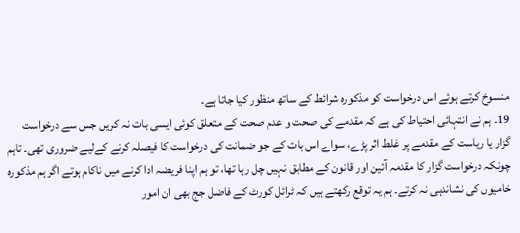منسوخ کرتے ہوئے اس درخواست کو مذکورہ شرائط کے ساتھ منظور کیا جاتا ہے۔
19۔ ہم نے انتہائی احتیاط کی ہے کہ مقدمے کی صحت و عدم صحت کے متعلق کوئی ایسی بات نہ کریں جس سے درخواست گزار یا ریاست کے مقدمے پر غلط اثر پڑے، سواے اس بات کے جو ضمانت کی درخواست کا فیصلہ کرنے کےلیے ضروری تھی۔ تاہم چونکہ درخواست گزار کا مقدمہ آئین اور قانون کے مطابق نہیں چل رہا تھا، تو ہم اپنا فریضہ ادا کرنے میں ناکام ہوتے اگر ہم مذکورہ خامیوں کی نشاندہی نہ کرتے۔ ہم یہ توقع رکھتے ہیں کہ ٹرائل کورٹ کے فاضل جج بھی ان امور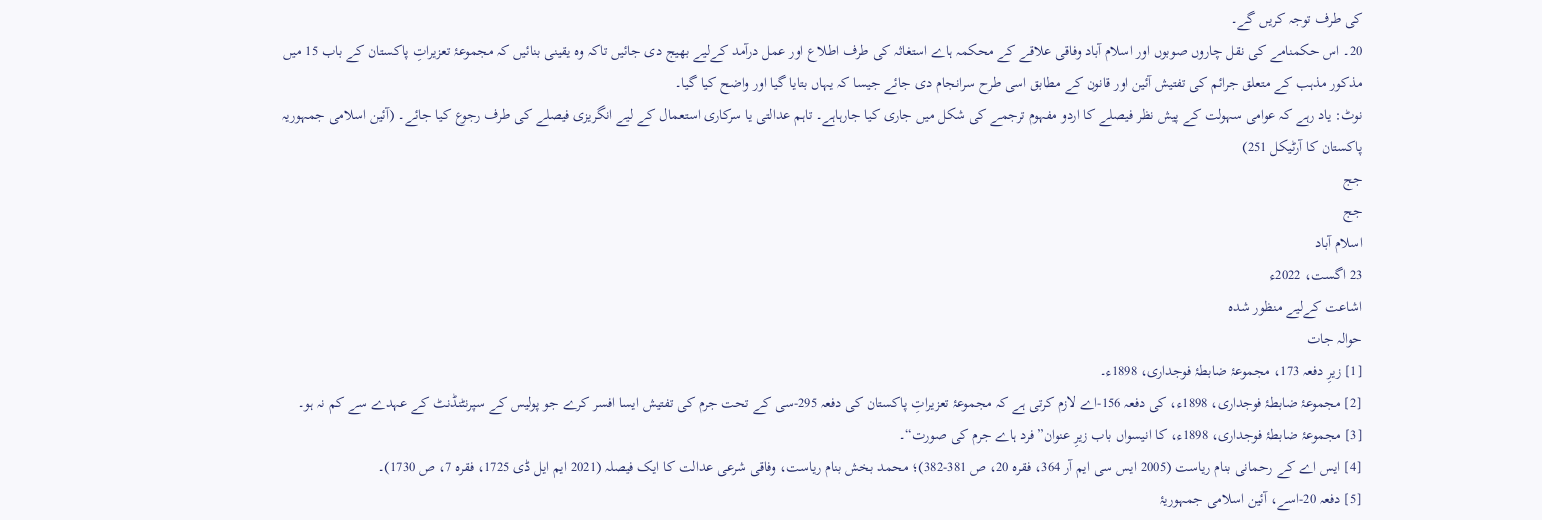کی طرف توجہ کریں گے۔
20۔ اس حکمنامے کی نقل چاروں صوبوں اور اسلام آباد وفاقی علاقے کے محکمہ ہاے استغاثہ کی طرف اطلاع اور عمل درآمد کےلیے بھیج دی جائیں تاکہ وہ یقینی بنائیں کہ مجموعۂ تعزیراتِ پاکستان کے باب 15 میں مذکور مذہب کے متعلق جرائم کی تفتیش آئین اور قانون کے مطابق اسی طرح سرانجام دی جائے جیسا کہ یہاں بتایا گیا اور واضح کیا گیا۔
نوٹ: یاد رہے کہ عوامی سہولت کے پیش نظر فیصلے کا اردو مفہوم ترجمے کی شکل میں جاری کیا جارہاہے۔ تاہم عدالتی یا سرکاری استعمال کے لیے انگریزی فیصلے کی طرف رجوع کیا جائے۔ (آئین اسلامی جمہوریہ پاکستان کا آرٹیکل 251)
جج
جج
اسلام آباد
23 اگست، 2022ء
اشاعت کےلیے منظور شدہ
حوالہ جات
[1] زیرِ دفعہ 173، مجموعۂ ضابطۂ فوجداری، 1898ء۔
[2] مجموعۂ ضابطۂ فوجداری، 1898ء، کی دفعہ 156-اے لازم کرتی ہے کہ مجموعۂ تعزیراتِ پاکستان کی دفعہ 295-سی کے تحت جرم کی تفتیش ایسا افسر کرے جو پولیس کے سپرنٹنڈنٹ کے عہدے سے کم نہ ہو۔
[3] مجموعۂ ضابطۂ فوجداری، 1898ء، کا انیسواں باب زیرِ عنوان”فرد ہاے جرم کی صورت“۔
[4] ایس اے کے رحمانی بنام ریاست (2005 ایس سی ایم آر 364، فقرہ 20، ص 381-382)؛ محمد بخش بنام ریاست، وفاقی شرعی عدالت کا ایک فیصلہ (2021 ایم ایل ڈی 1725، فقرہ 7، ص 1730)۔
[5] دفعہ 20-اسے، آئین اسلامی جمہوریۂ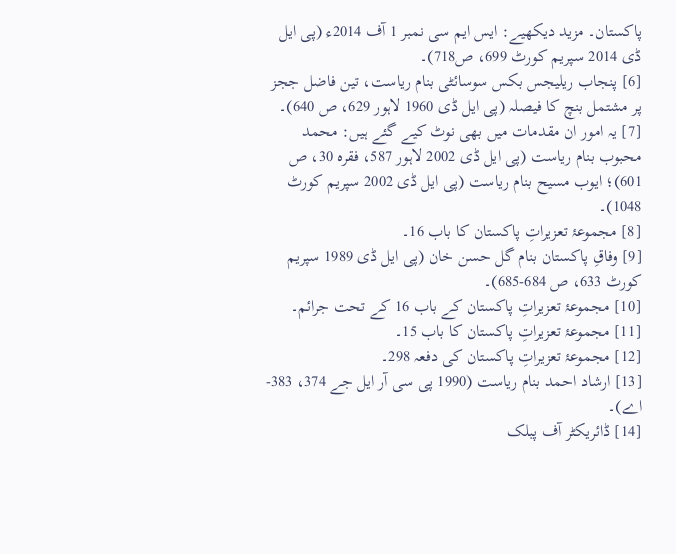پاکستان۔ مزید دیکھیے: ایس ایم سی نمبر 1 آف 2014ء (پی ایل ڈی 2014 سپریم کورٹ 699، ص718)۔
[6] پنجاب ریلیجس بکس سوسائٹی بنام ریاست، تین فاضل ججز پر مشتمل بنچ کا فیصلہ (پی ایل ڈی 1960 لاہور 629، ص 640)۔
[7] یہ امور ان مقدمات میں بھی نوٹ کیے گئے ہیں: محمد محبوب بنام ریاست (پی ایل ڈی 2002 لاہور 587، فقرہ 30، ص 601)؛ ایوب مسیح بنام ریاست (پی ایل ڈی 2002 سپریم کورٹ 1048)۔
[8] مجموعۂ تعزیراتِ پاکستان کا باب 16۔
[9] وفاقِ پاکستان بنام گل حسن خان (پی ایل ڈی 1989 سپریم کورٹ 633، ص 684-685)۔
[10] مجموعۂ تعزیراتِ پاکستان کے باب 16 کے تحت جرائم۔
[11] مجموعۂ تعزیراتِ پاکستان کا باب 15۔
[12] مجموعۂ تعزیراتِ پاکستان کی دفعہ 298۔
[13] ارشاد احمد بنام ریاست (1990 پی سی آر ایل جے 374، 383-اے)۔
[14] ڈائریکٹر آف پبلک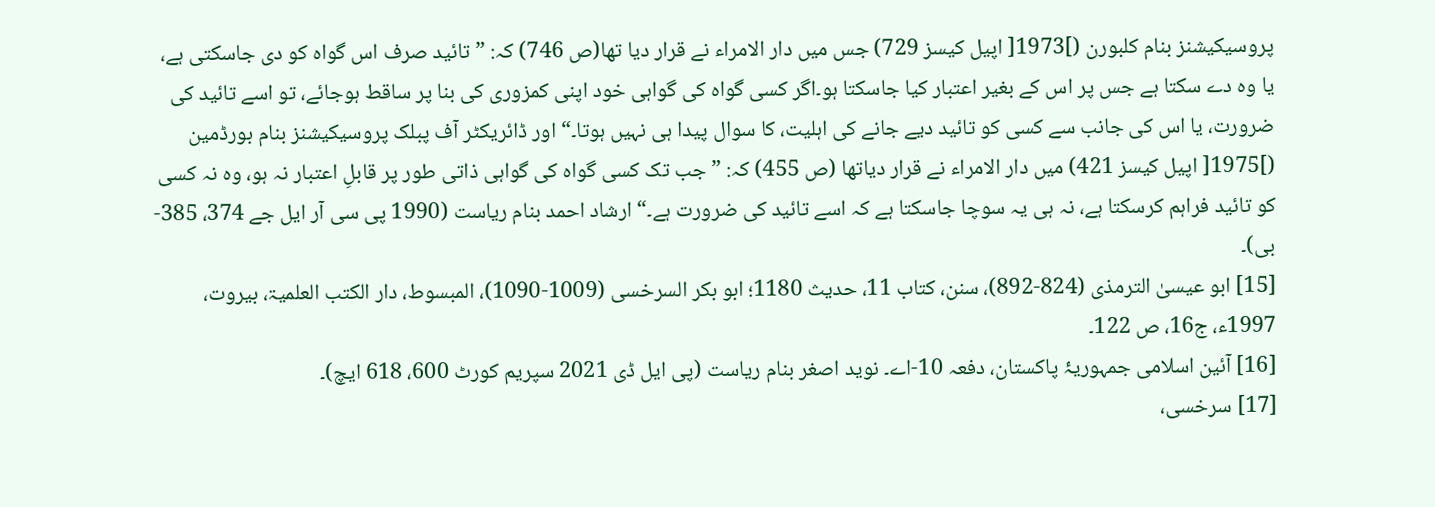پروسیکیشنز بنام کلبورن (]1973[ اپیل کیسز 729) جس میں دار الامراء نے قرار دیا تھا(ص 746) کہ: ”تائید صرف اس گواہ کو دی جاسکتی ہے، یا وہ دے سکتا ہے جس پر اس کے بغیر اعتبار کیا جاسکتا ہو۔اگر کسی گواہ کی گواہی خود اپنی کمزوری کی بنا پر ساقط ہوجائے، تو اسے تائید کی ضرورت، یا اس کی جانب سے کسی کو تائید دیے جانے کی اہلیت، کا سوال پیدا ہی نہیں ہوتا۔“ اور ڈائریکٹر آف پبلک پروسیکیشنز بنام بورڈمین (]1975[ اپیل کیسز 421) میں دار الامراء نے قرار دیاتھا (ص 455) کہ: ”جب تک کسی گواہ کی گواہی ذاتی طور پر قابلِ اعتبار نہ ہو، وہ نہ کسی کو تائید فراہم کرسکتا ہے، نہ ہی یہ سوچا جاسکتا ہے کہ اسے تائید کی ضرورت ہے۔“ ارشاد احمد بنام ریاست (1990 پی سی آر ایل جے 374، 385-بی)۔
[15] ابو عیسیٰ الترمذی (824-892)، سنن، کتاب 11، حدیث 1180؛ ابو بکر السرخسی (1009-1090)، المبسوط، دار الکتب العلمیۃ، بیروت، 1997ء، ج16، ص 122۔
[16] آئین اسلامی جمہوریۂ پاکستان، دفعہ 10-اے۔ نوید اصغر بنام ریاست (پی ایل ڈی 2021 سپریم کورٹ 600، 618 ایچ)۔
[17] سرخسی،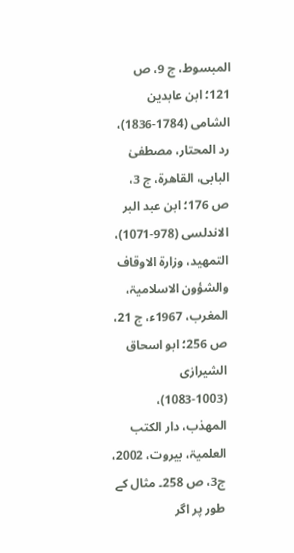المبسوط، ج 9، ص 121؛ ابن عابدین الشامی (1784-1836)، رد المحتار، مصطفیٰ البابی، القاھرۃ، ج 3، ص 176؛ ابن عبد البر الاندلسی (978-1071)، التمهید، وزارۃ الاوقاف والشؤون الاسلامیۃ، المغرب، 1967ء، ج 21، ص 256؛ ابو اسحاق الشیرازی (1003-1083)، المهذب، دار الکتب العلمیۃ، بیروت، 2002، ج3، ص 258۔ مثال کے طور پر اگر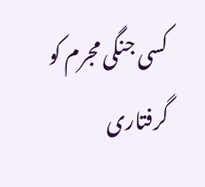کسی جنگی مجرم کو گرفتاری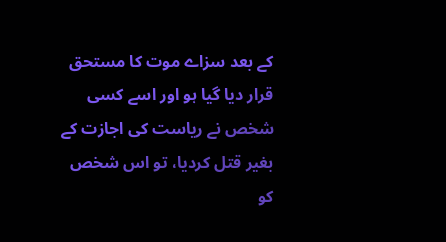کے بعد سزاے موت کا مستحق قرار دیا گیا ہو اور اسے کسی شخص نے ریاست کی اجازت کے بغیر قتل کردیا، تو اس شخص کو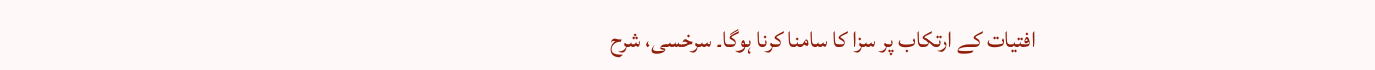افتیات کے ارتکاب پر سزا کا سامنا کرنا ہوگا۔ سرخسی، شرح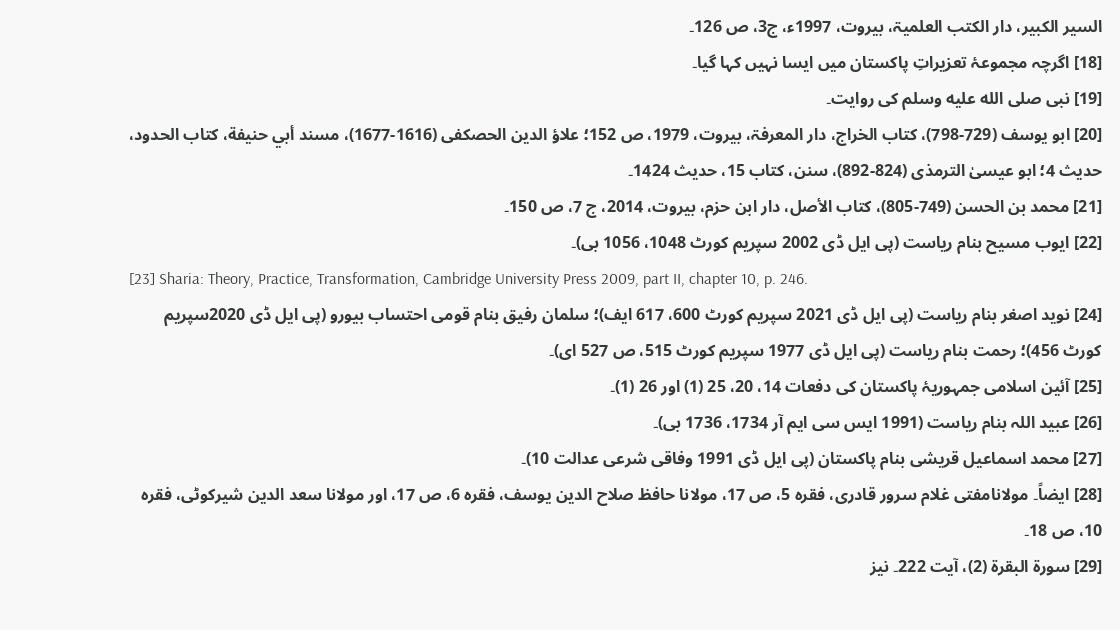السیر الکبیر، دار الکتب العلمیۃ، بیروت، 1997ء، ج3، ص 126۔
[18] اگرچہ مجموعۂ تعزیراتِ پاکستان میں ایسا نہیں کہا گیا۔
[19] نبی صلى الله عليه وسلم کی روایت۔
[20] ابو یوسف (729-798)، کتاب الخراج، دار المعرفۃ، بیروت، 1979، ص 152؛ علاؤ الدین الحصکفی (1616-1677)، مسند أبي حنیفة، کتاب الحدود، حدیث 4؛ ابو عیسیٰ الترمذی (824-892)، سنن، کتاب 15، حدیث 1424۔
[21] محمد بن الحسن (749-805)، کتاب الأصل، دار ابن حزم، بیروت، 2014، ج 7، ص 150۔
[22] ایوب مسیح بنام ریاست (پی ایل ڈی 2002 سپریم کورٹ 1048، 1056 بی)۔
[23] Sharia: Theory, Practice, Transformation, Cambridge University Press 2009, part II, chapter 10, p. 246.
[24] نوید اصغر بنام ریاست (پی ایل ڈی 2021 سپریم کورٹ 600، 617 ایف)؛ سلمان رفیق بنام قومی احتساب بیورو (پی ایل ڈی 2020سپریم کورٹ 456)؛ رحمت بنام ریاست (پی ایل ڈی 1977 سپریم کورٹ 515، ص 527 ای)۔
[25] آئین اسلامی جمہوریۂ پاکستان کی دفعات 14، 20، 25 (1) اور 26 (1)۔
[26] عبید اللہ بنام ریاست (1991 ایس سی ایم آر 1734، 1736 بی)۔
[27] محمد اسماعیل قریشی بنام پاکستان (پی ایل ڈی 1991 وفاقی شرعی عدالت 10)۔
[28] ایضاً۔ مولانامفتی غلام سرور قادری، فقرہ 5، ص 17، مولانا حافظ صلاح الدین یوسف، فقرہ 6، ص 17، اور مولانا سعد الدین شیرکوٹی، فقرہ 10، ص 18۔
[29] سورۃ البقرۃ (2)، آیت 222۔ نیز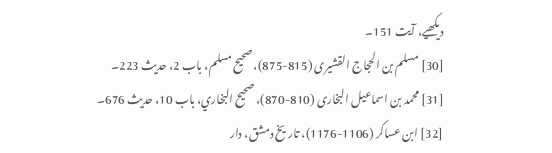دیکھیے، آیت 151۔
[30] مسلم بن الحجاج القشیری (815-875)، صحیح مسلم، باب 2، حدیث 223۔
[31] محمد بن اسماعیل البخاری (810-870)، صحیح البخاري، باب 10، حدیث 676۔
[32] ابن عساکر (1106-1176)، تاریخ دمشق، دار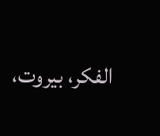الفکر، بیروت،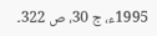1995ء، ج 30، ص 322۔